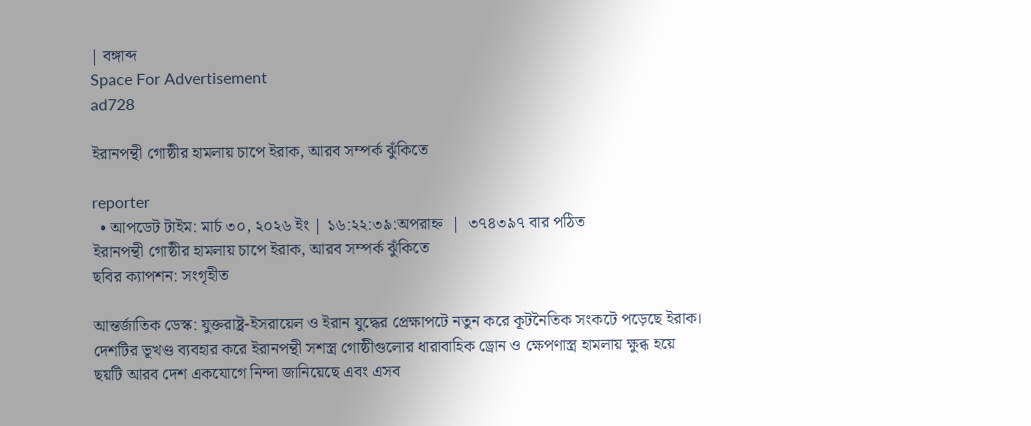| বঙ্গাব্দ
Space For Advertisement
ad728

ইরানপন্থী গোষ্ঠীর হামলায় চাপে ইরাক, আরব সম্পর্ক ঝুঁকিতে

reporter
  • আপডেট টাইম: মার্চ ৩০, ২০২৬ ইং | ১৬:২২:৩৯:অপরাহ্ন  |  ৩৭৪৩৯৭ বার পঠিত
ইরানপন্থী গোষ্ঠীর হামলায় চাপে ইরাক, আরব সম্পর্ক ঝুঁকিতে
ছবির ক্যাপশন: সংগৃহীত

আন্তর্জাতিক ডেস্ক: যুক্তরাষ্ট্র-ইসরায়েল ও ইরান যুদ্ধের প্রেক্ষাপটে নতুন করে কূটনৈতিক সংকটে পড়েছে ইরাক। দেশটির ভূখণ্ড ব্যবহার করে ইরানপন্থী সশস্ত্র গোষ্ঠীগুলোর ধারাবাহিক ড্রোন ও ক্ষেপণাস্ত্র হামলায় ক্ষুব্ধ হয়ে ছয়টি আরব দেশ একযোগে নিন্দা জানিয়েছে এবং এসব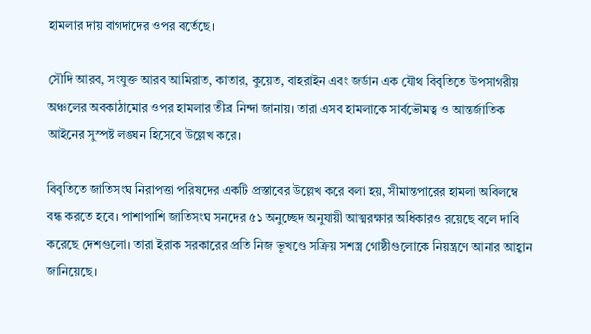হামলার দায় বাগদাদের ওপর বর্তেছে।

সৌদি আরব, সংযুক্ত আরব আমিরাত, কাতার, কুয়েত, বাহরাইন এবং জর্ডান এক যৌথ বিবৃতিতে উপসাগরীয় অঞ্চলের অবকাঠামোর ওপর হামলার তীব্র নিন্দা জানায়। তারা এসব হামলাকে সার্বভৌমত্ব ও আন্তর্জাতিক আইনের সুস্পষ্ট লঙ্ঘন হিসেবে উল্লেখ করে।

বিবৃতিতে জাতিসংঘ নিরাপত্তা পরিষদের একটি প্রস্তাবের উল্লেখ করে বলা হয়, সীমান্তপারের হামলা অবিলম্বে বন্ধ করতে হবে। পাশাপাশি জাতিসংঘ সনদের ৫১ অনুচ্ছেদ অনুযায়ী আত্মরক্ষার অধিকারও রয়েছে বলে দাবি করেছে দেশগুলো। তারা ইরাক সরকারের প্রতি নিজ ভূখণ্ডে সক্রিয় সশস্ত্র গোষ্ঠীগুলোকে নিয়ন্ত্রণে আনার আহ্বান জানিয়েছে।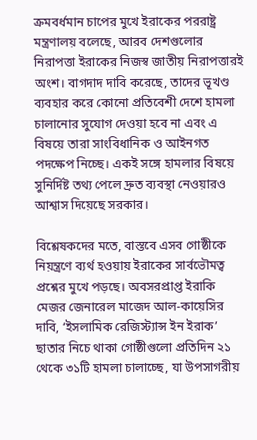ক্রমবর্ধমান চাপের মুখে ইরাকের পররাষ্ট্র মন্ত্রণালয় বলেছে, আরব দেশগুলোর নিরাপত্তা ইরাকের নিজস্ব জাতীয় নিরাপত্তারই অংশ। বাগদাদ দাবি করেছে, তাদের ভূখণ্ড ব্যবহার করে কোনো প্রতিবেশী দেশে হামলা চালানোর সুযোগ দেওয়া হবে না এবং এ বিষয়ে তারা সাংবিধানিক ও আইনগত পদক্ষেপ নিচ্ছে। একই সঙ্গে হামলার বিষয়ে সুনির্দিষ্ট তথ্য পেলে দ্রুত ব্যবস্থা নেওয়ারও আশ্বাস দিয়েছে সরকার।

বিশ্লেষকদের মতে, বাস্তবে এসব গোষ্ঠীকে নিয়ন্ত্রণে ব্যর্থ হওয়ায় ইরাকের সার্বভৌমত্ব প্রশ্নের মুখে পড়ছে। অবসরপ্রাপ্ত ইরাকি মেজর জেনারেল মাজেদ আল-কায়েসির দাবি, ‘ইসলামিক রেজিস্ট্যান্স ইন ইরাক’ ছাতার নিচে থাকা গোষ্ঠীগুলো প্রতিদিন ২১ থেকে ৩১টি হামলা চালাচ্ছে, যা উপসাগরীয়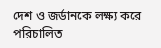দেশ ও জর্ডানকে লক্ষ্য করে পরিচালিত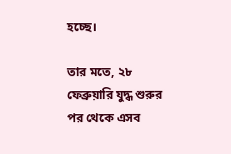হচ্ছে।

তার মতে, ২৮ ফেব্রুয়ারি যুদ্ধ শুরুর পর থেকে এসব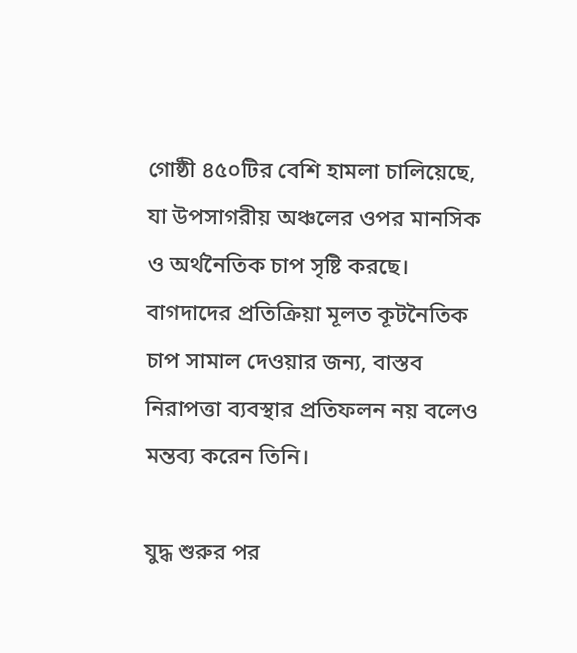গোষ্ঠী ৪৫০টির বেশি হামলা চালিয়েছে, যা উপসাগরীয় অঞ্চলের ওপর মানসিক ও অর্থনৈতিক চাপ সৃষ্টি করছে। বাগদাদের প্রতিক্রিয়া মূলত কূটনৈতিক চাপ সামাল দেওয়ার জন্য, বাস্তব নিরাপত্তা ব্যবস্থার প্রতিফলন নয় বলেও মন্তব্য করেন তিনি।

যুদ্ধ শুরুর পর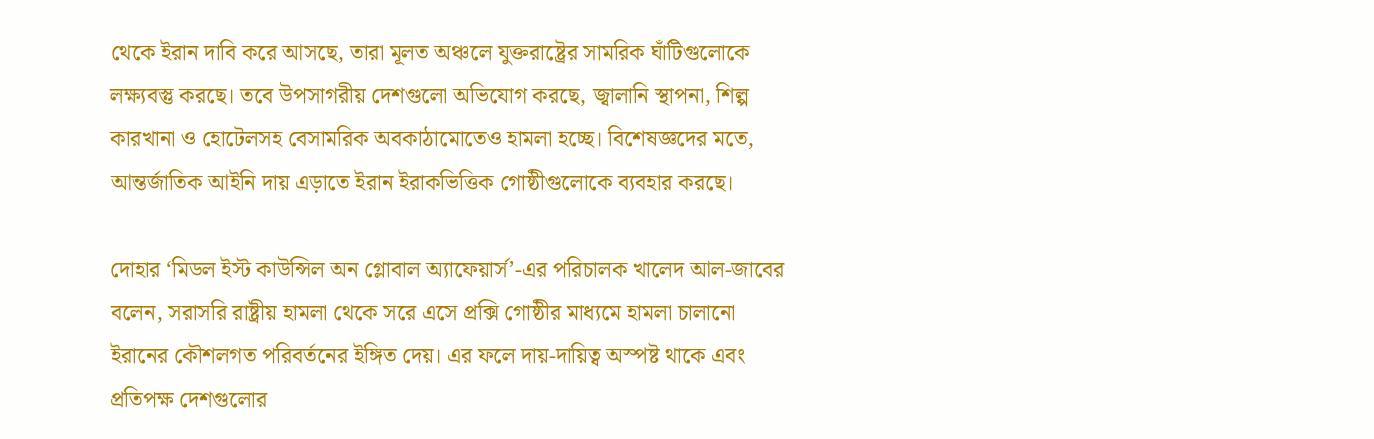থেকে ইরান দাবি করে আসছে, তারা মূলত অঞ্চলে যুক্তরাষ্ট্রের সামরিক ঘাঁটিগুলোকে লক্ষ্যবস্তু করছে। তবে উপসাগরীয় দেশগুলো অভিযোগ করছে, জ্বালানি স্থাপনা, শিল্প কারখানা ও হোটেলসহ বেসামরিক অবকাঠামোতেও হামলা হচ্ছে। বিশেষজ্ঞদের মতে, আন্তর্জাতিক আইনি দায় এড়াতে ইরান ইরাকভিত্তিক গোষ্ঠীগুলোকে ব্যবহার করছে।

দোহার ‘মিডল ইস্ট কাউন্সিল অন গ্লোবাল অ্যাফেয়ার্স’-এর পরিচালক খালেদ আল-জাবের বলেন, সরাসরি রাষ্ট্রীয় হামলা থেকে সরে এসে প্রক্সি গোষ্ঠীর মাধ্যমে হামলা চালানো ইরানের কৌশলগত পরিবর্তনের ইঙ্গিত দেয়। এর ফলে দায়-দায়িত্ব অস্পষ্ট থাকে এবং প্রতিপক্ষ দেশগুলোর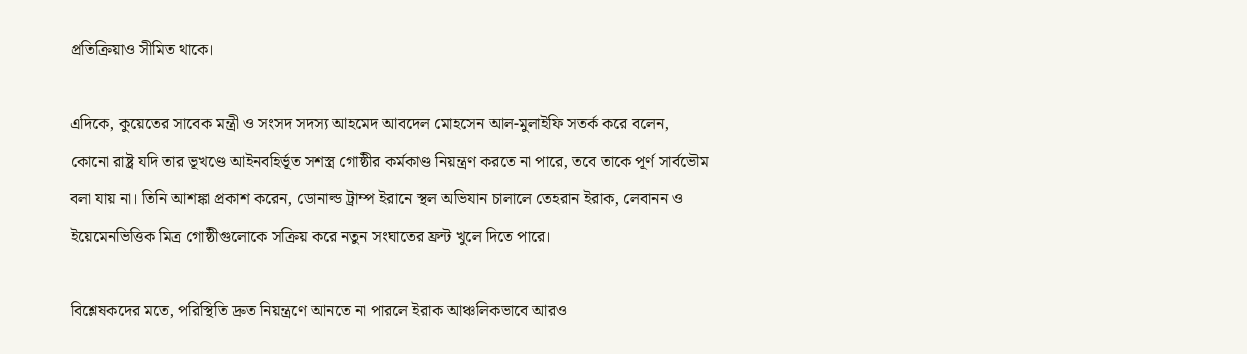প্রতিক্রিয়াও সীমিত থাকে।

এদিকে, কুয়েতের সাবেক মন্ত্রী ও সংসদ সদস্য আহমেদ আবদেল মোহসেন আল-মুলাইফি সতর্ক করে বলেন, কোনো রাষ্ট্র যদি তার ভূখণ্ডে আইনবহির্ভূত সশস্ত্র গোষ্ঠীর কর্মকাণ্ড নিয়ন্ত্রণ করতে না পারে, তবে তাকে পূর্ণ সার্বভৌম বলা যায় না। তিনি আশঙ্কা প্রকাশ করেন, ডোনাল্ড ট্রাম্প ইরানে স্থল অভিযান চালালে তেহরান ইরাক, লেবানন ও ইয়েমেনভিত্তিক মিত্র গোষ্ঠীগুলোকে সক্রিয় করে নতুন সংঘাতের ফ্রন্ট খুলে দিতে পারে।

বিশ্লেষকদের মতে, পরিস্থিতি দ্রুত নিয়ন্ত্রণে আনতে না পারলে ইরাক আঞ্চলিকভাবে আরও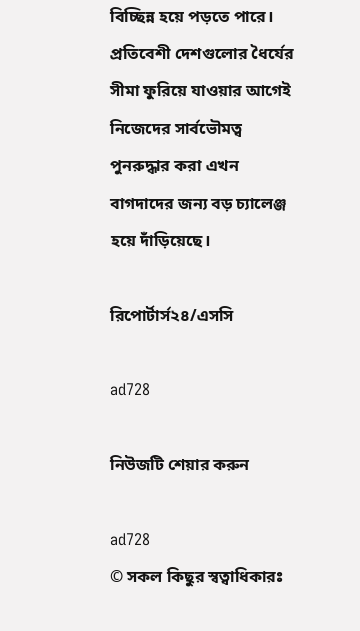বিচ্ছিন্ন হয়ে পড়তে পারে। প্রতিবেশী দেশগুলোর ধৈর্যের সীমা ফুরিয়ে যাওয়ার আগেই নিজেদের সার্বভৌমত্ব পুনরুদ্ধার করা এখন বাগদাদের জন্য বড় চ্যালেঞ্জ হয়ে দাঁড়িয়েছে।

রিপোর্টার্স২৪/এসসি

ad728

নিউজটি শেয়ার করুন

ad728
© সকল কিছুর স্বত্বাধিকারঃ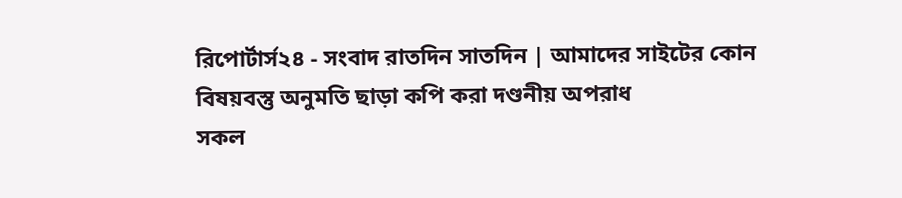রিপোর্টার্স২৪ - সংবাদ রাতদিন সাতদিন | আমাদের সাইটের কোন বিষয়বস্তু অনুমতি ছাড়া কপি করা দণ্ডনীয় অপরাধ
সকল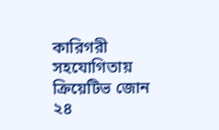কারিগরী সহযোগিতায় ক্রিয়েটিভ জোন ২৪